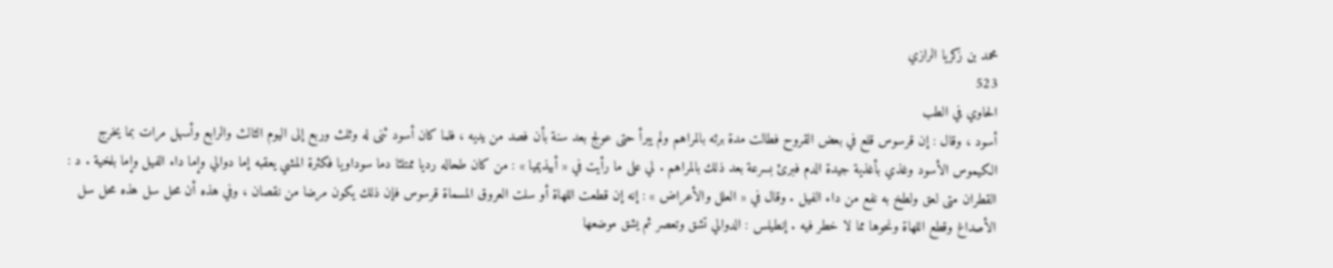محمد بن زكريا الرازي
523
الحاوي في الطب
أسود ، وقال : إن قرسوس قلع في بعض القروح فطالت مدة برئه بالمراهم ولم يبرأ حتى عولج بعد سنة بأن فصد من يديه ، فلما كان أسود ثنى له وثلث وربع إلى اليوم الثالث والرابع وأسهل مرات بما يخرج الكيموس الأسود وغذي بأغذية جيدة الدم فبرئ بسرعة بعد ذلك بالمراهم . لي على ما رأيت في « أبيذيميا » : من كان طحاله رديا ممتلئا دما سوداويا فكثرة المشي يعقبه إما دوالي وإما داء الفيل وإما بلخية . د : القطران متى لعق ولطخ به نفع من داء الفيل . وقال في « العلل والأعراض » : إنه إن قطعت اللهاة أو سلت العروق المسماة قرسوس فإن ذلك يكون مرضا من نقصان ، وفي هذه أن محل سل هذه محل سل الأصداغ وقطع اللهاة ونحوها مما لا خطر فيه . إنطيلس : الدوالي تشق وتعصر ثم يشق موضعها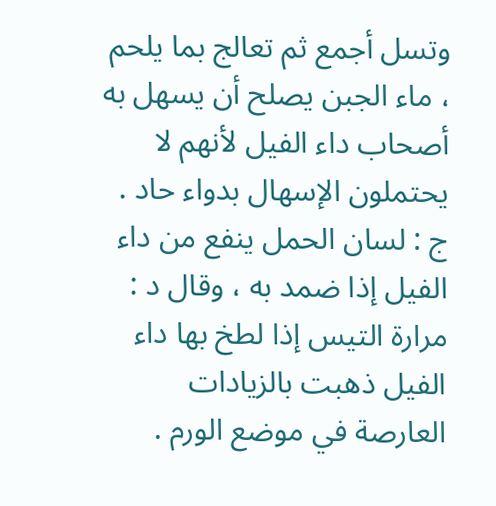وتسل أجمع ثم تعالج بما يلحم ، ماء الجبن يصلح أن يسهل به أصحاب داء الفيل لأنهم لا يحتملون الإسهال بدواء حاد . ج : لسان الحمل ينفع من داء الفيل إذا ضمد به ، وقال د : مرارة التيس إذا لطخ بها داء الفيل ذهبت بالزيادات العارصة في موضع الورم .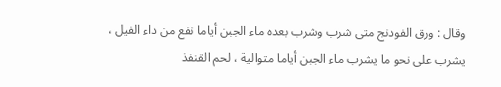وقال : ورق الفودنج متى شرب وشرب بعده ماء الجبن أياما نفع من داء الفيل ، يشرب على نحو ما يشرب ماء الجبن أياما متوالية ، لحم القنفذ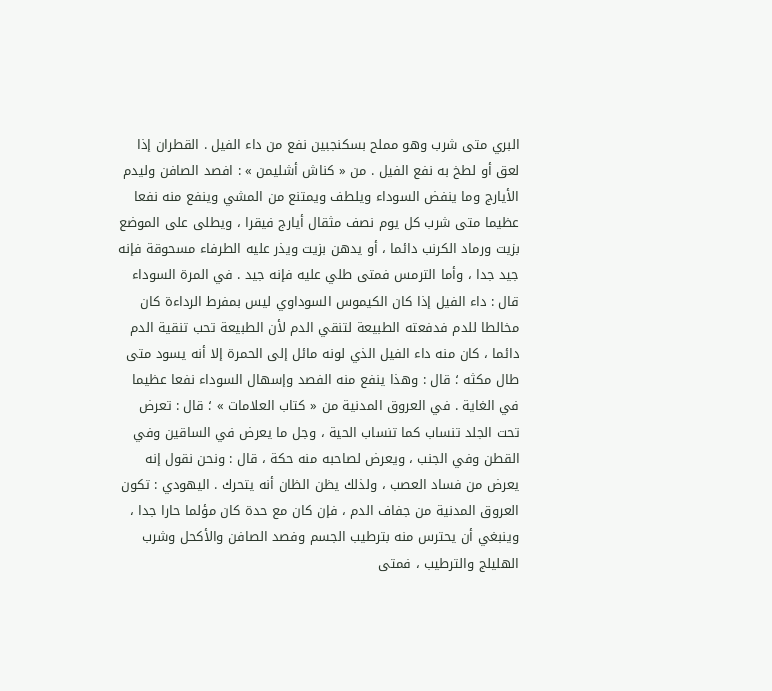البري متى شرب وهو مملح بسكنجبين نفع من داء الفيل . القطران إذا لعق أو لطخ به نفع الفيل . من « كناش أشليمن » : افصد الصافن وليدم الأيارج وما ينفض السوداء ويلطف ويمتنع من المشي وينفع منه نفعا عظيما متى شرب كل يوم نصف مثقال أيارج فيقرا ، ويطلى على الموضع بزيت ورماد الكرنب دائما ، أو يدهن بزيت ويذر عليه الطرفاء مسحوقة فإنه جيد جدا ، وأما الترمس فمتى طلي عليه فإنه جيد . في المرة السوداء قال : داء الفيل إذا كان الكيموس السوداوي ليس بمفرط الرداءة كان مخالطا للدم فدفعته الطبيعة لتنقي الدم لأن الطبيعة تحب تنقية الدم دائما ، كان منه داء الفيل الذي لونه مائل إلى الحمرة إلا أنه يسود متى طال مكثه ؛ قال : وهذا ينفع منه الفصد وإسهال السوداء نفعا عظيما في الغاية . في العروق المدنية من « كتاب العلامات » ؛ قال : تعرض تحت الجلد تنساب كما تنساب الحية ، وجل ما يعرض في الساقين وفي القطن وفي الجنب ، ويعرض لصاحبه منه حكة ، قال : ونحن نقول إنه يعرض من فساد العصب ، ولذلك يظن الظان أنه يتحرك . اليهودي : تكون العروق المدنية من جفاف الدم ، فإن كان مع حدة كان مؤلما حارا جدا ، وينبغي أن يحترس منه بترطيب الجسم وفصد الصافن والأكحل وشرب الهليلج والترطيب ، فمتى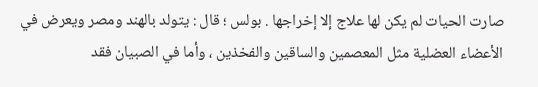صارت الحيات لم يكن لها علاج إلا إخراجها . بولس ؛ قال : يتولد بالهند ومصر ويعرض في الأعضاء العضلية مثل المعصمين والساقين والفخذين ، وأما في الصبيان فقد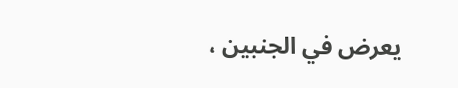يعرض في الجنبين ،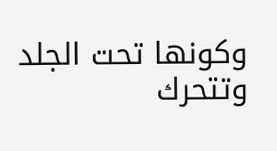وكونها تحت الجلد وتتحرك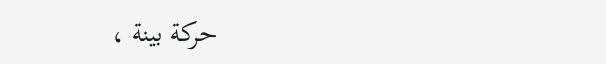حركة بينة ،